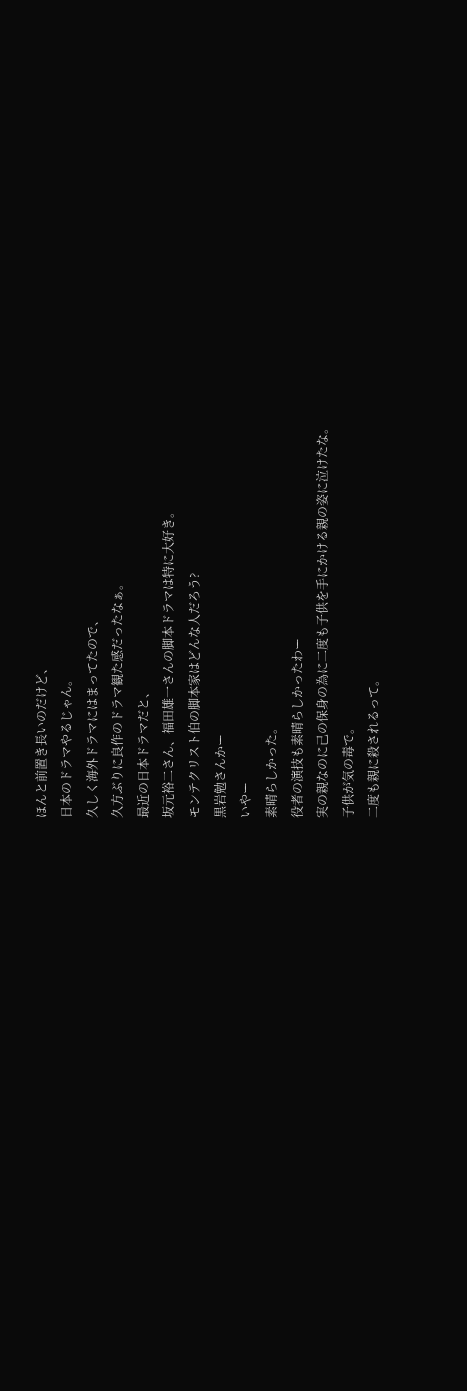ほんと前置き長いのだけど、
日本のドラマやるじゃん。
久しく海外ドラマにはまってたので、
久方ぶりに良作のドラマ観た感だったなぁ。
最近の日本ドラマだと、
坂元裕二さん、福田雄一さんの脚本ドラマは特に大好き。
モンテクリスト伯の脚本家はどんな人だろう?
黒岩勉さんかー
いやー
素晴らしかった。
役者の演技も素晴らしかったわー
実の親なのに己の保身の為に二度も子供を手にかける親の姿に泣けたな。
子供が気の毒で。
二度も親に殺されるって。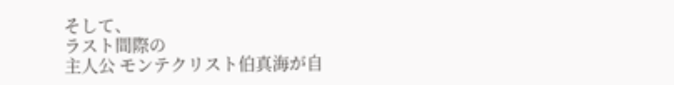そして、
ラスト間際の
主人公 モンテクリスト伯真海が自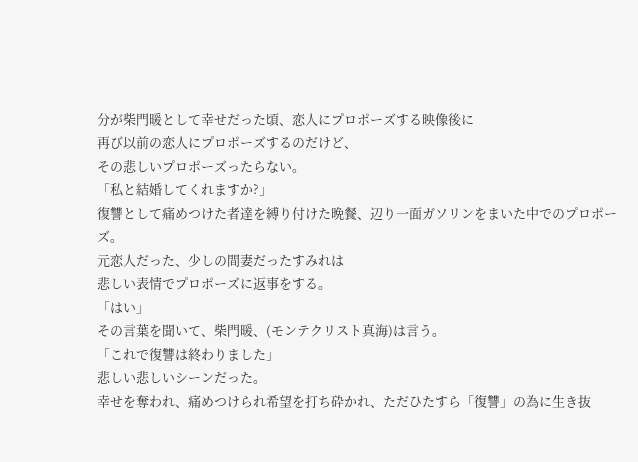分が柴門暖として幸せだった頃、恋人にプロポーズする映像後に
再び以前の恋人にプロポーズするのだけど、
その悲しいプロポーズったらない。
「私と結婚してくれますか?」
復讐として痛めつけた者達を縛り付けた晩餐、辺り一面ガソリンをまいた中でのプロポーズ。
元恋人だった、少しの間妻だったすみれは
悲しい表情でプロポーズに返事をする。
「はい」
その言葉を聞いて、柴門暖、(モンテクリスト真海)は言う。
「これで復讐は終わりました」
悲しい悲しいシーンだった。
幸せを奪われ、痛めつけられ希望を打ち砕かれ、ただひたすら「復讐」の為に生き抜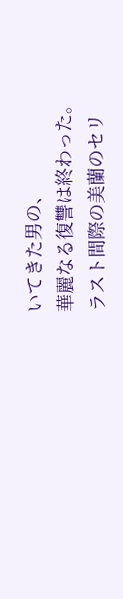いてきた男の、
華麗なる復讐は終わった。
ラスト間際の美蘭のセリ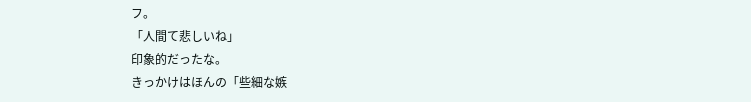フ。
「人間て悲しいね」
印象的だったな。
きっかけはほんの「些細な嫉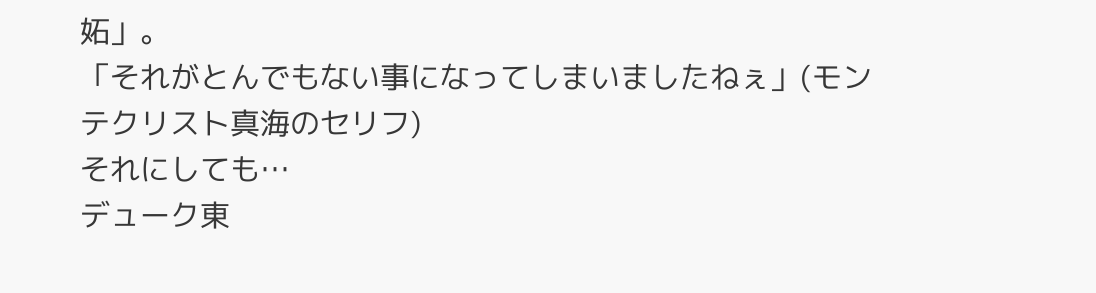妬」。
「それがとんでもない事になってしまいましたねぇ」(モンテクリスト真海のセリフ)
それにしても…
デューク東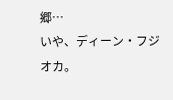郷…
いや、ディーン・フジオカ。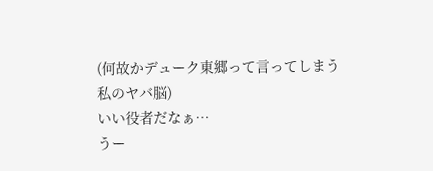(何故かデューク東郷って言ってしまう私のヤバ脳)
いい役者だなぁ…
うー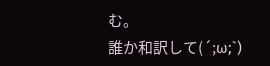む。
誰か和訳して(´;ω;`)